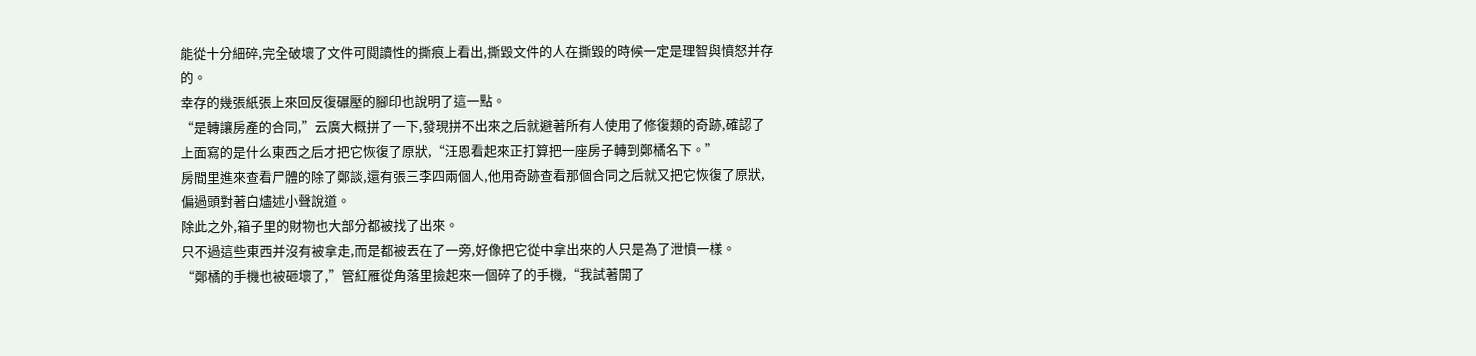能從十分細碎,完全破壞了文件可閱讀性的撕痕上看出,撕毀文件的人在撕毀的時候一定是理智與憤怒并存的。
幸存的幾張紙張上來回反復碾壓的腳印也說明了這一點。
“是轉讓房產的合同,”云廣大概拼了一下,發現拼不出來之后就避著所有人使用了修復類的奇跡,確認了上面寫的是什么東西之后才把它恢復了原狀,“汪恩看起來正打算把一座房子轉到鄭橘名下。”
房間里進來查看尸體的除了鄭談,還有張三李四兩個人,他用奇跡查看那個合同之后就又把它恢復了原狀,偏過頭對著白燼述小聲說道。
除此之外,箱子里的財物也大部分都被找了出來。
只不過這些東西并沒有被拿走,而是都被丟在了一旁,好像把它從中拿出來的人只是為了泄憤一樣。
“鄭橘的手機也被砸壞了,”管紅雁從角落里撿起來一個碎了的手機,“我試著開了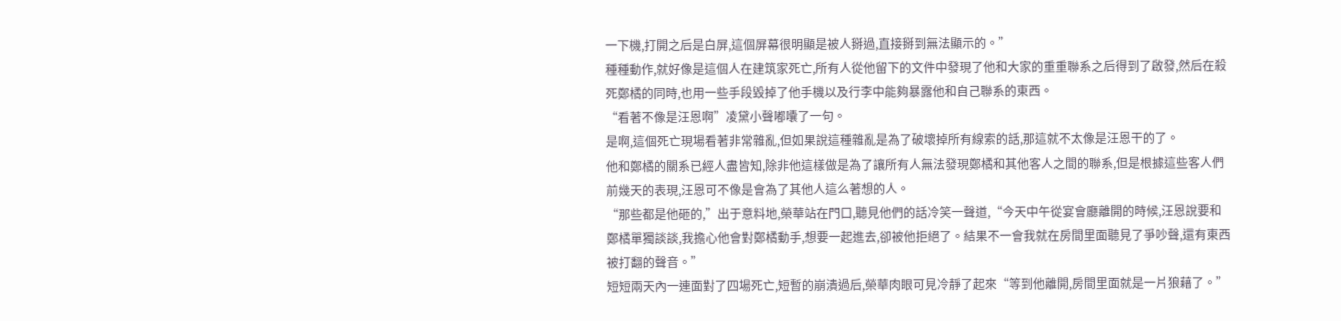一下機,打開之后是白屏,這個屏幕很明顯是被人掰過,直接掰到無法顯示的。”
種種動作,就好像是這個人在建筑家死亡,所有人從他留下的文件中發現了他和大家的重重聯系之后得到了啟發,然后在殺死鄭橘的同時,也用一些手段毀掉了他手機以及行李中能夠暴露他和自己聯系的東西。
“看著不像是汪恩啊”凌黛小聲嘟囔了一句。
是啊,這個死亡現場看著非常雜亂,但如果說這種雜亂是為了破壞掉所有線索的話,那這就不太像是汪恩干的了。
他和鄭橘的關系已經人盡皆知,除非他這樣做是為了讓所有人無法發現鄭橘和其他客人之間的聯系,但是根據這些客人們前幾天的表現,汪恩可不像是會為了其他人這么著想的人。
“那些都是他砸的,”出于意料地,榮華站在門口,聽見他們的話冷笑一聲道,“今天中午從宴會廳離開的時候,汪恩說要和鄭橘單獨談談,我擔心他會對鄭橘動手,想要一起進去,卻被他拒絕了。結果不一會我就在房間里面聽見了爭吵聲,還有東西被打翻的聲音。”
短短兩天內一連面對了四場死亡,短暫的崩潰過后,榮華肉眼可見冷靜了起來“等到他離開,房間里面就是一片狼藉了。”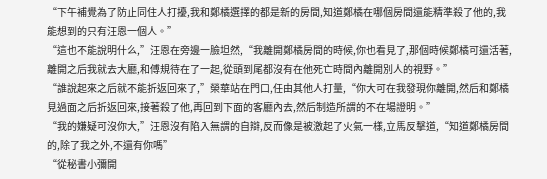“下午補覺為了防止同住人打擾,我和鄭橘選擇的都是新的房間,知道鄭橘在哪個房間還能精準殺了他的,我能想到的只有汪恩一個人。”
“這也不能說明什么,”汪恩在旁邊一臉坦然,“我離開鄭橘房間的時候,你也看見了,那個時候鄭橘可還活著,離開之后我就去大廳,和傅規待在了一起,從頭到尾都沒有在他死亡時間內離開別人的視野。”
“誰說起來之后就不能折返回來了,”榮華站在門口,任由其他人打量,“你大可在我發現你離開,然后和鄭橘見過面之后折返回來,接著殺了他,再回到下面的客廳內去,然后制造所謂的不在場證明。”
“我的嫌疑可沒你大,”汪恩沒有陷入無謂的自辯,反而像是被激起了火氣一樣,立馬反擊道,“知道鄭橘房間的,除了我之外,不還有你嗎”
“從秘書小彌開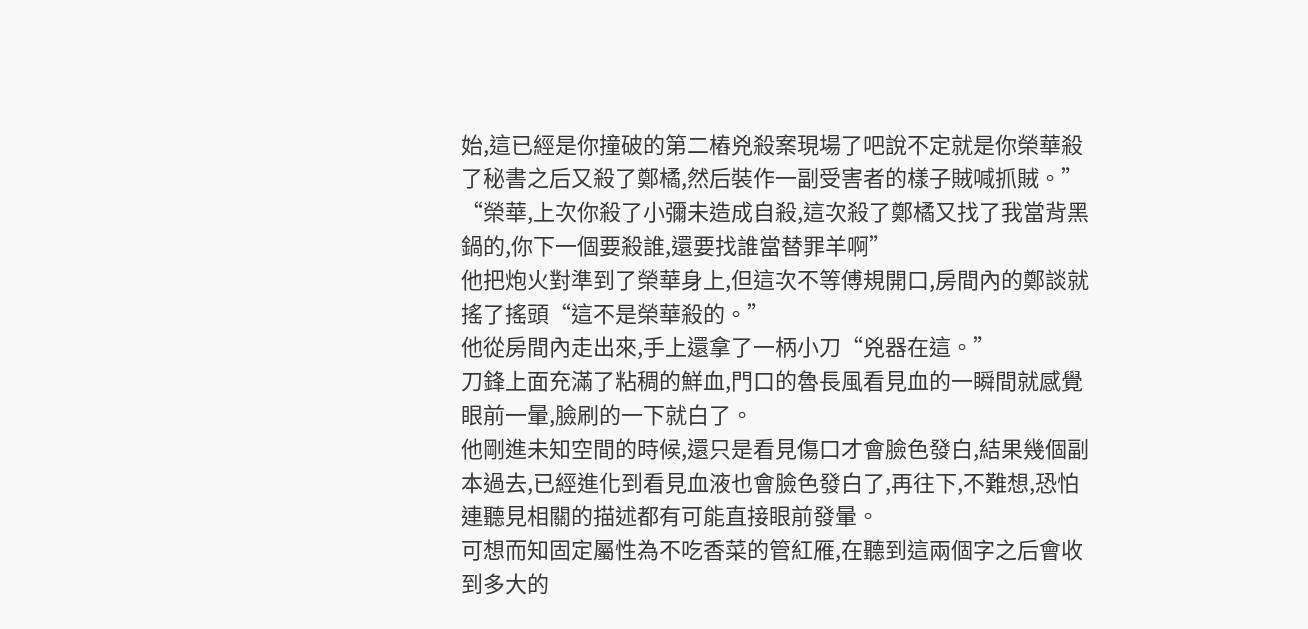始,這已經是你撞破的第二樁兇殺案現場了吧說不定就是你榮華殺了秘書之后又殺了鄭橘,然后裝作一副受害者的樣子賊喊抓賊。”
“榮華,上次你殺了小彌未造成自殺,這次殺了鄭橘又找了我當背黑鍋的,你下一個要殺誰,還要找誰當替罪羊啊”
他把炮火對準到了榮華身上,但這次不等傅規開口,房間內的鄭談就搖了搖頭“這不是榮華殺的。”
他從房間內走出來,手上還拿了一柄小刀“兇器在這。”
刀鋒上面充滿了粘稠的鮮血,門口的魯長風看見血的一瞬間就感覺眼前一暈,臉刷的一下就白了。
他剛進未知空間的時候,還只是看見傷口才會臉色發白,結果幾個副本過去,已經進化到看見血液也會臉色發白了,再往下,不難想,恐怕連聽見相關的描述都有可能直接眼前發暈。
可想而知固定屬性為不吃香菜的管紅雁,在聽到這兩個字之后會收到多大的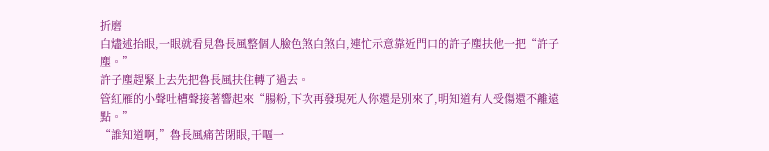折磨
白燼述抬眼,一眼就看見魯長風整個人臉色煞白煞白,連忙示意靠近門口的許子塵扶他一把“許子塵。”
許子塵趕緊上去先把魯長風扶住轉了過去。
管紅雁的小聲吐槽聲接著響起來“腸粉,下次再發現死人你還是別來了,明知道有人受傷還不離遠點。”
“誰知道啊,”魯長風痛苦閉眼,干嘔一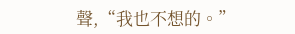聲,“我也不想的。”